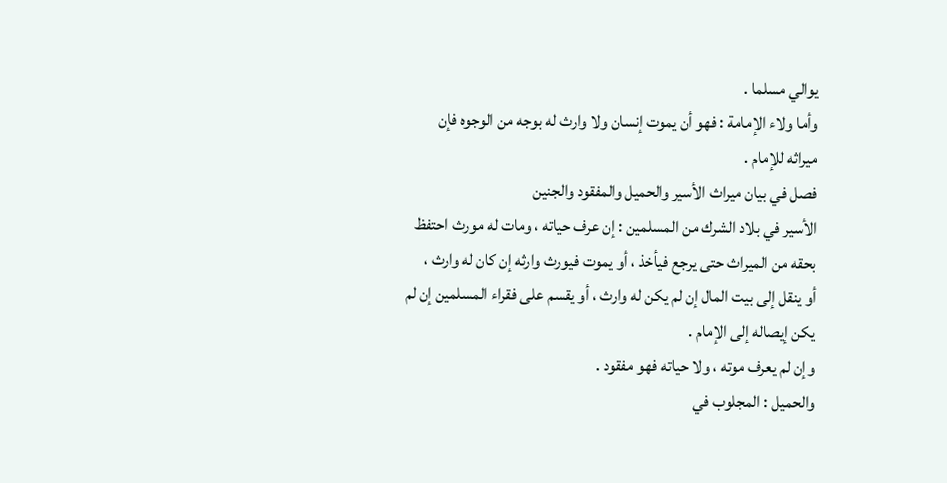يوالي مسلما .
وأما ولاء الإمامة : فهو أن يموت إنسان ولا وارث له بوجه من الوجوه فإن
ميراثه للإمام .
فصل في بيان ميراث الأسير والحميل والمفقود والجنين
الأسير في بلاد الشرك من المسلمين : إن عرف حياته ، ومات له مورث احتفظ
بحقه من الميراث حتى يرجع فيأخذ ، أو يموت فيورث وارثه إن كان له وارث ،
أو ينقل إلى بيت المال إن لم يكن له وارث ، أو يقسم على فقراء المسلمين إن لم
يكن إيصاله إلى الإمام .
وإن لم يعرف موته ، ولا حياته فهو مفقود .
والحميل : المجلوب في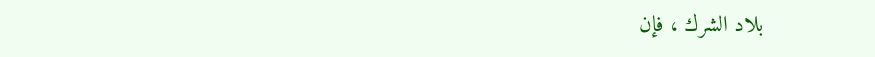بلاد الشرك ، فإن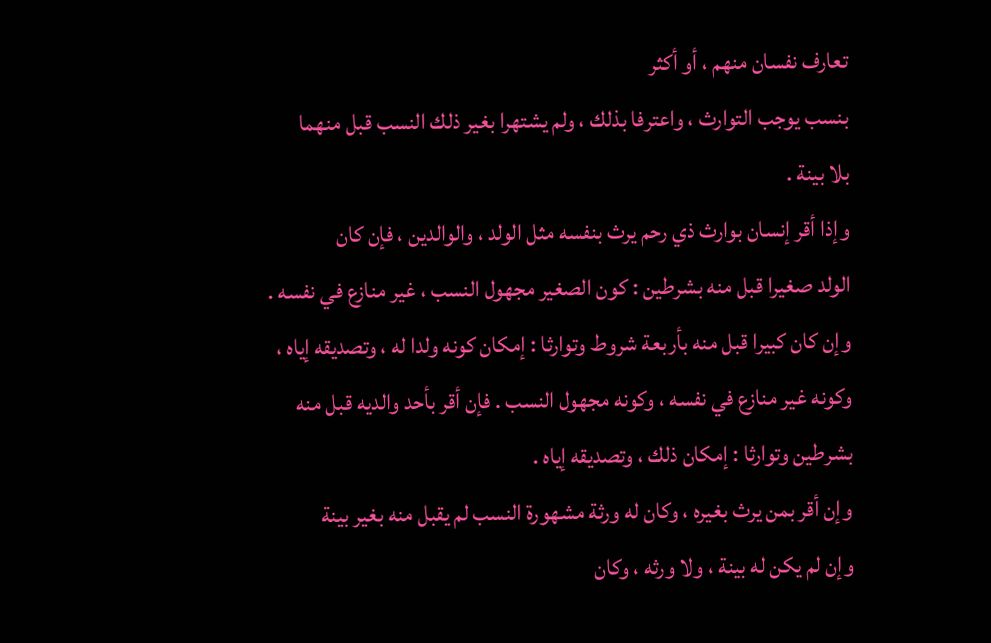تعارف نفسان منهم ، أو أكثر
بنسب يوجب التوارث ، واعترفا بذلك ، ولم يشتهرا بغير ذلك النسب قبل منهما
بلا بينة .
وإذا أقر إنسان بوارث ذي رحم يرث بنفسه مثل الولد ، والوالدين ، فإن كان
الولد صغيرا قبل منه بشرطين : كون الصغير مجهول النسب ، غير منازع في نفسه .
وإن كان كبيرا قبل منه بأربعة شروط وتوارثا : إمكان كونه ولدا له ، وتصديقه إياه ،
وكونه غير منازع في نفسه ، وكونه مجهول النسب . فإن أقر بأحد والديه قبل منه
بشرطين وتوارثا : إمكان ذلك ، وتصديقه إياه .
وإن أقر بمن يرث بغيره ، وكان له ورثة مشهورة النسب لم يقبل منه بغير بينة
وإن لم يكن له بينة ، ولا ورثه ، وكان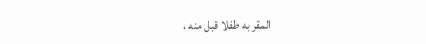المقر به طفلا قبل منه ،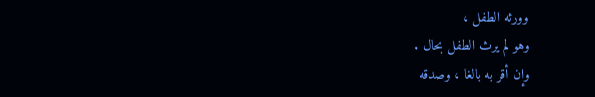وورثه الطفل ،
وهو لم يرث الطفل بحال .
وإن أقر به بالغا ، وصدقه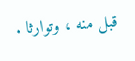قبل منه ، وتوارثا .